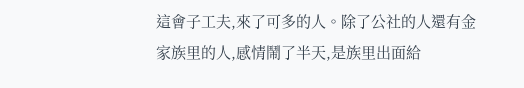這會子工夫,來了可多的人。除了公社的人還有金家族里的人,感情鬧了半天,是族里出面給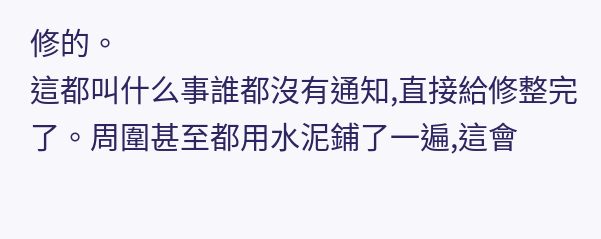修的。
這都叫什么事誰都沒有通知,直接給修整完了。周圍甚至都用水泥鋪了一遍,這會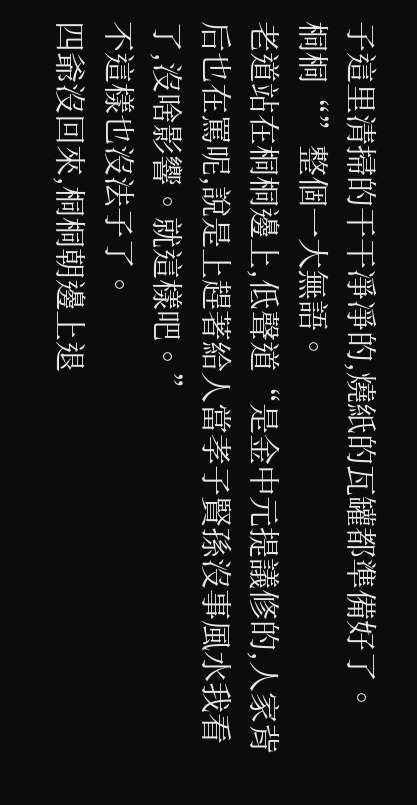子這里清掃的干干凈凈的,燒紙的瓦罐都準備好了。
桐桐“”整個一大無語。
老道站在桐桐邊上,低聲道“是金中元提議修的,人家背后也在罵呢,說是上趕著給人當孝子賢孫沒事風水我看了,沒啥影響。就這樣吧。”
不這樣也沒法子了。
四爺沒回來,桐桐朝邊上退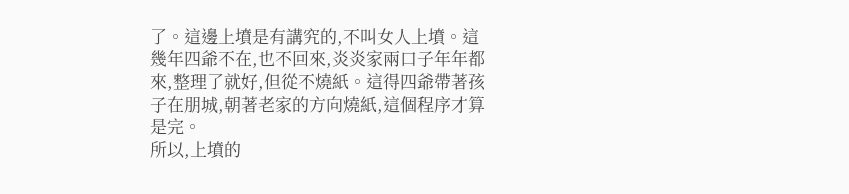了。這邊上墳是有講究的,不叫女人上墳。這幾年四爺不在,也不回來,炎炎家兩口子年年都來,整理了就好,但從不燒紙。這得四爺帶著孩子在朋城,朝著老家的方向燒紙,這個程序才算是完。
所以,上墳的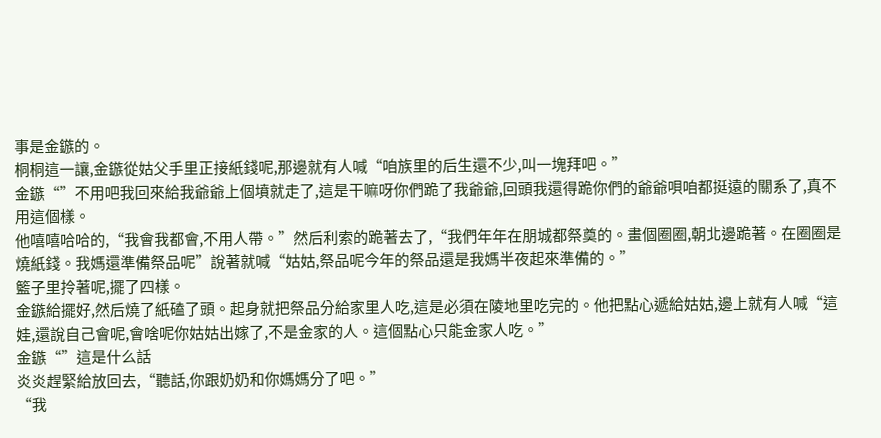事是金鏃的。
桐桐這一讓,金鏃從姑父手里正接紙錢呢,那邊就有人喊“咱族里的后生還不少,叫一塊拜吧。”
金鏃“”不用吧我回來給我爺爺上個墳就走了,這是干嘛呀你們跪了我爺爺,回頭我還得跪你們的爺爺唄咱都挺遠的關系了,真不用這個樣。
他嘻嘻哈哈的,“我會我都會,不用人帶。”然后利索的跪著去了,“我們年年在朋城都祭奠的。畫個圈圈,朝北邊跪著。在圈圈是燒紙錢。我媽還準備祭品呢”說著就喊“姑姑,祭品呢今年的祭品還是我媽半夜起來準備的。”
籃子里拎著呢,擺了四樣。
金鏃給擺好,然后燒了紙磕了頭。起身就把祭品分給家里人吃,這是必須在陵地里吃完的。他把點心遞給姑姑,邊上就有人喊“這娃,還說自己會呢,會啥呢你姑姑出嫁了,不是金家的人。這個點心只能金家人吃。”
金鏃“”這是什么話
炎炎趕緊給放回去,“聽話,你跟奶奶和你媽媽分了吧。”
“我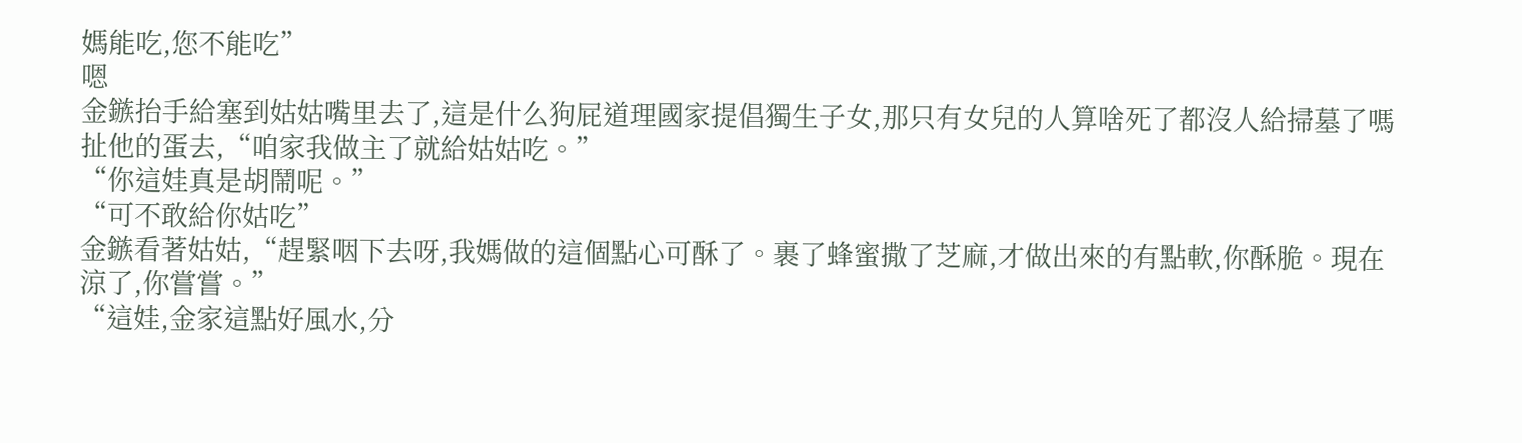媽能吃,您不能吃”
嗯
金鏃抬手給塞到姑姑嘴里去了,這是什么狗屁道理國家提倡獨生子女,那只有女兒的人算啥死了都沒人給掃墓了嗎扯他的蛋去,“咱家我做主了就給姑姑吃。”
“你這娃真是胡鬧呢。”
“可不敢給你姑吃”
金鏃看著姑姑,“趕緊咽下去呀,我媽做的這個點心可酥了。裹了蜂蜜撒了芝麻,才做出來的有點軟,你酥脆。現在涼了,你嘗嘗。”
“這娃,金家這點好風水,分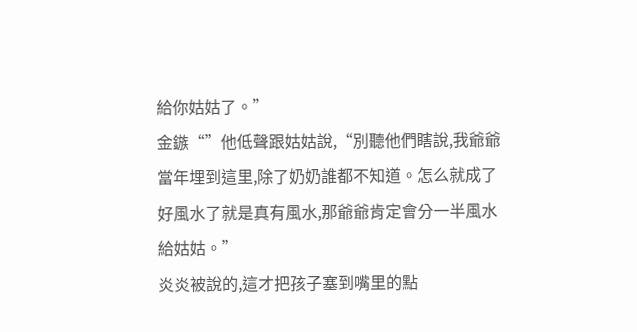給你姑姑了。”
金鏃“”他低聲跟姑姑說,“別聽他們瞎說,我爺爺當年埋到這里,除了奶奶誰都不知道。怎么就成了好風水了就是真有風水,那爺爺肯定會分一半風水給姑姑。”
炎炎被說的,這才把孩子塞到嘴里的點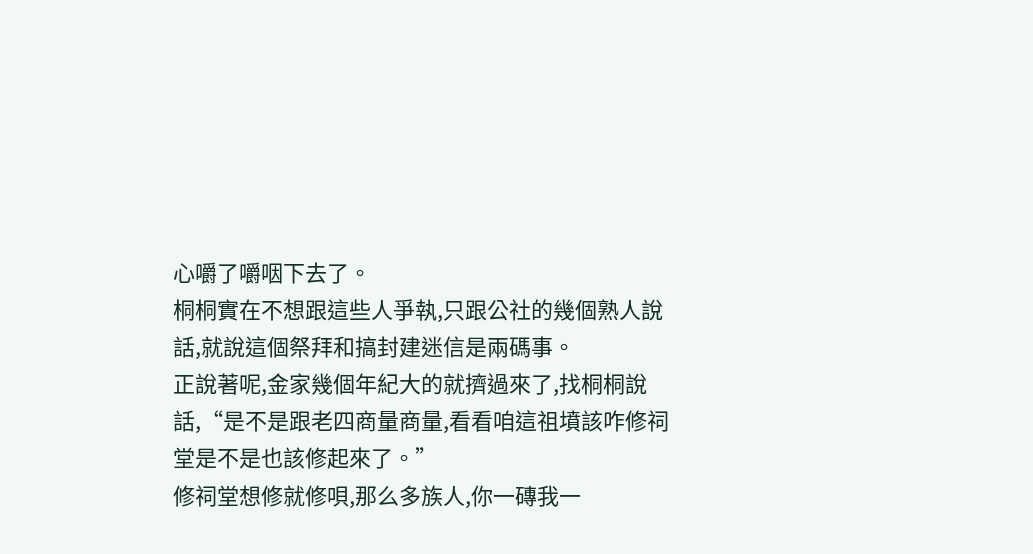心嚼了嚼咽下去了。
桐桐實在不想跟這些人爭執,只跟公社的幾個熟人說話,就說這個祭拜和搞封建迷信是兩碼事。
正說著呢,金家幾個年紀大的就擠過來了,找桐桐說話,“是不是跟老四商量商量,看看咱這祖墳該咋修祠堂是不是也該修起來了。”
修祠堂想修就修唄,那么多族人,你一磚我一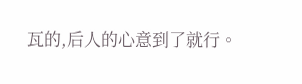瓦的,后人的心意到了就行。